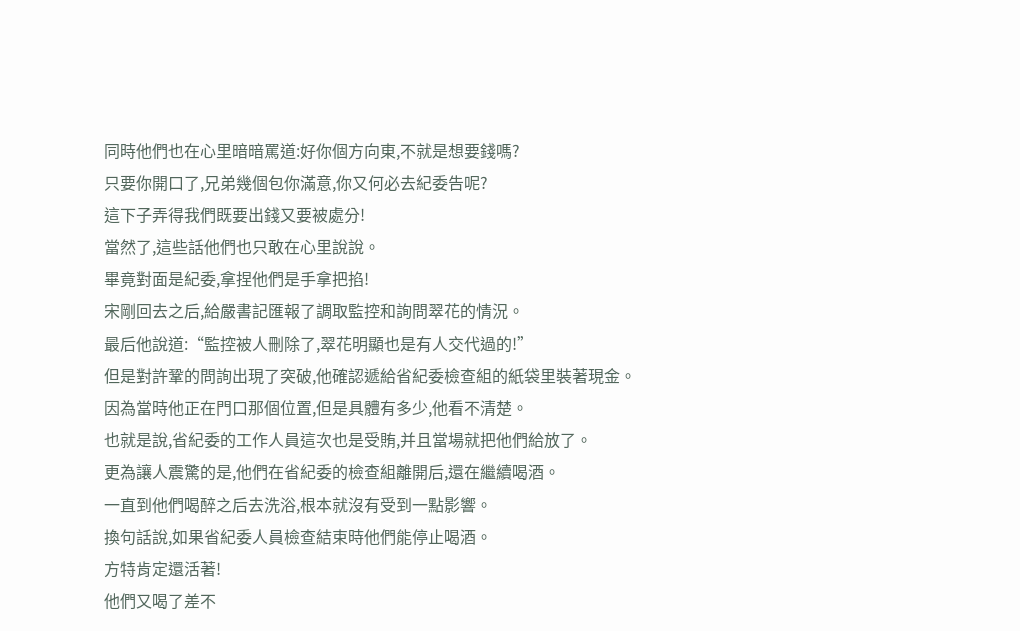同時他們也在心里暗暗罵道:好你個方向東,不就是想要錢嗎?
只要你開口了,兄弟幾個包你滿意,你又何必去紀委告呢?
這下子弄得我們既要出錢又要被處分!
當然了,這些話他們也只敢在心里說說。
畢竟對面是紀委,拿捏他們是手拿把掐!
宋剛回去之后,給嚴書記匯報了調取監控和詢問翠花的情況。
最后他說道:“監控被人刪除了,翠花明顯也是有人交代過的!”
但是對許鞏的問詢出現了突破,他確認遞給省紀委檢查組的紙袋里裝著現金。
因為當時他正在門口那個位置,但是具體有多少,他看不清楚。
也就是說,省紀委的工作人員這次也是受賄,并且當場就把他們給放了。
更為讓人震驚的是,他們在省紀委的檢查組離開后,還在繼續喝酒。
一直到他們喝醉之后去洗浴,根本就沒有受到一點影響。
換句話說,如果省紀委人員檢查結束時他們能停止喝酒。
方特肯定還活著!
他們又喝了差不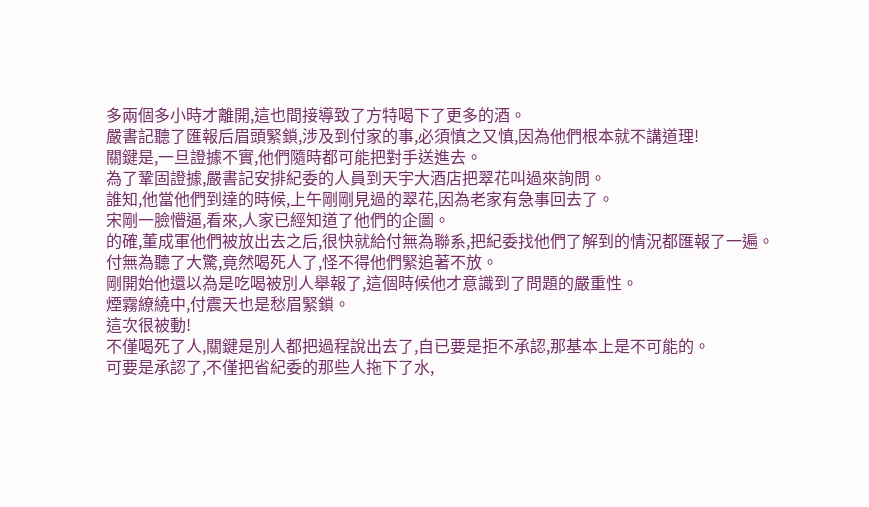多兩個多小時才離開,這也間接導致了方特喝下了更多的酒。
嚴書記聽了匯報后眉頭緊鎖,涉及到付家的事,必須慎之又慎,因為他們根本就不講道理!
關鍵是,一旦證據不實,他們隨時都可能把對手送進去。
為了鞏固證據,嚴書記安排紀委的人員到天宇大酒店把翠花叫過來詢問。
誰知,他當他們到達的時候,上午剛剛見過的翠花,因為老家有急事回去了。
宋剛一臉懵逼,看來,人家已經知道了他們的企圖。
的確,董成軍他們被放出去之后,很快就給付無為聯系,把紀委找他們了解到的情況都匯報了一遍。
付無為聽了大驚,竟然喝死人了,怪不得他們緊追著不放。
剛開始他還以為是吃喝被別人舉報了,這個時候他才意識到了問題的嚴重性。
煙霧繚繞中,付震天也是愁眉緊鎖。
這次很被動!
不僅喝死了人,關鍵是別人都把過程說出去了,自已要是拒不承認,那基本上是不可能的。
可要是承認了,不僅把省紀委的那些人拖下了水,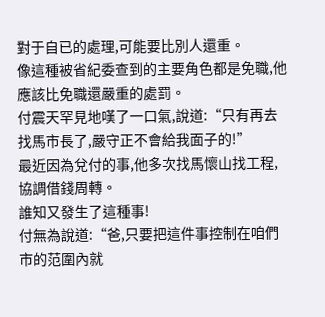對于自已的處理,可能要比別人還重。
像這種被省紀委查到的主要角色都是免職,他應該比免職還嚴重的處罰。
付震天罕見地嘆了一口氣,說道:“只有再去找馬市長了,嚴守正不會給我面子的!”
最近因為兌付的事,他多次找馬懷山找工程,協調借錢周轉。
誰知又發生了這種事!
付無為說道:“爸,只要把這件事控制在咱們市的范圍內就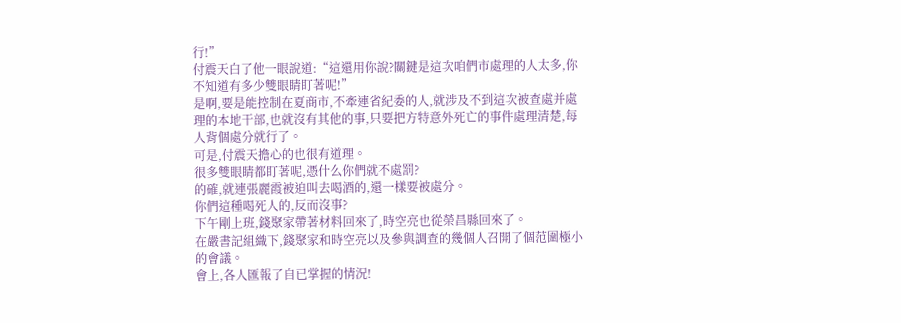行!”
付震天白了他一眼說道:“這還用你說?關鍵是這次咱們市處理的人太多,你不知道有多少雙眼睛盯著呢!”
是啊,要是能控制在夏商市,不牽連省紀委的人,就涉及不到這次被查處并處理的本地干部,也就沒有其他的事,只要把方特意外死亡的事件處理清楚,每人背個處分就行了。
可是,付震天擔心的也很有道理。
很多雙眼睛都盯著呢,憑什么你們就不處罰?
的確,就連張麗霞被迫叫去喝酒的,還一樣要被處分。
你們這種喝死人的,反而沒事?
下午剛上班,錢聚家帶著材料回來了,時空亮也從榮昌縣回來了。
在嚴書記組織下,錢聚家和時空亮以及參與調查的幾個人召開了個范圍極小的會議。
會上,各人匯報了自已掌握的情況!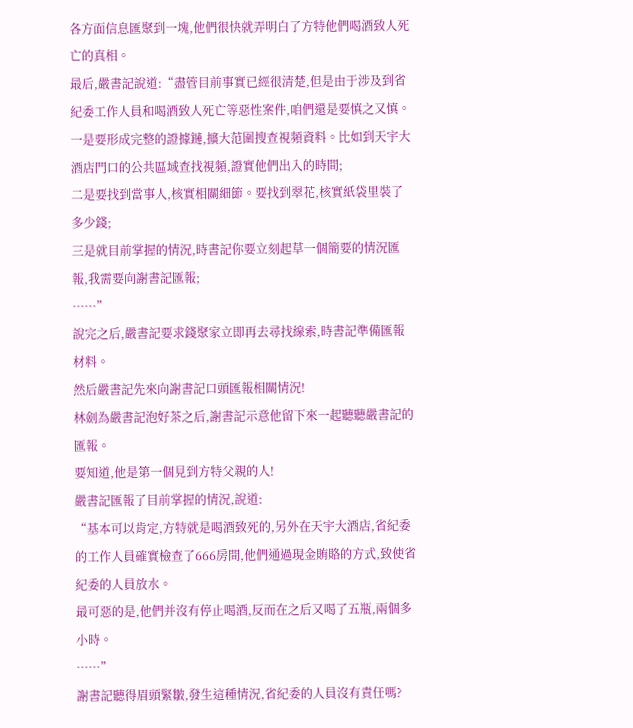各方面信息匯聚到一塊,他們很快就弄明白了方特他們喝酒致人死亡的真相。
最后,嚴書記說道:“盡管目前事實已經很清楚,但是由于涉及到省紀委工作人員和喝酒致人死亡等惡性案件,咱們還是要慎之又慎。
一是要形成完整的證據鏈,擴大范圍搜查視頻資料。比如到天宇大酒店門口的公共區域查找視頻,證實他們出入的時間;
二是要找到當事人,核實相關細節。要找到翠花,核實紙袋里裝了多少錢;
三是就目前掌握的情況,時書記你要立刻起草一個簡要的情況匯報,我需要向謝書記匯報;
……”
說完之后,嚴書記要求錢聚家立即再去尋找線索,時書記準備匯報材料。
然后嚴書記先來向謝書記口頭匯報相關情況!
林劍為嚴書記泡好茶之后,謝書記示意他留下來一起聽聽嚴書記的匯報。
要知道,他是第一個見到方特父親的人!
嚴書記匯報了目前掌握的情況,說道:
“基本可以肯定,方特就是喝酒致死的,另外在天宇大酒店,省紀委的工作人員確實檢查了666房間,他們通過現金賄賂的方式,致使省紀委的人員放水。
最可惡的是,他們并沒有停止喝酒,反而在之后又喝了五瓶,兩個多小時。
……”
謝書記聽得眉頭緊皺,發生這種情況,省紀委的人員沒有責任嗎?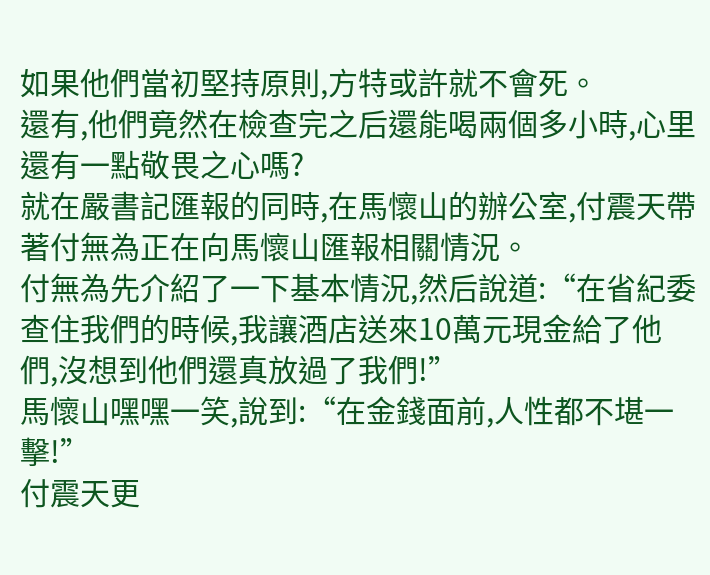如果他們當初堅持原則,方特或許就不會死。
還有,他們竟然在檢查完之后還能喝兩個多小時,心里還有一點敬畏之心嗎?
就在嚴書記匯報的同時,在馬懷山的辦公室,付震天帶著付無為正在向馬懷山匯報相關情況。
付無為先介紹了一下基本情況,然后說道:“在省紀委查住我們的時候,我讓酒店送來10萬元現金給了他們,沒想到他們還真放過了我們!”
馬懷山嘿嘿一笑,說到:“在金錢面前,人性都不堪一擊!”
付震天更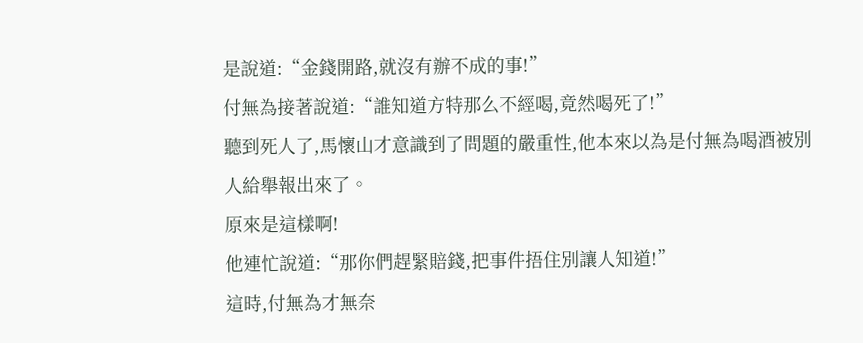是說道:“金錢開路,就沒有辦不成的事!”
付無為接著說道:“誰知道方特那么不經喝,竟然喝死了!”
聽到死人了,馬懷山才意識到了問題的嚴重性,他本來以為是付無為喝酒被別人給舉報出來了。
原來是這樣啊!
他連忙說道:“那你們趕緊賠錢,把事件捂住別讓人知道!”
這時,付無為才無奈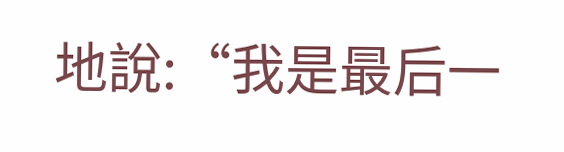地說:“我是最后一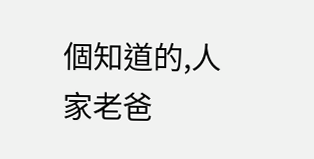個知道的,人家老爸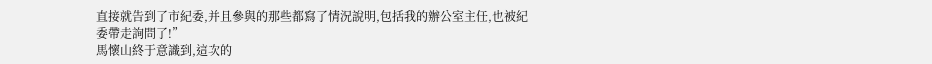直接就告到了市紀委,并且參與的那些都寫了情況說明,包括我的辦公室主任,也被紀委帶走詢問了!”
馬懷山終于意識到,這次的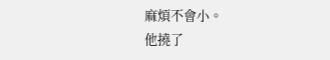麻煩不會小。
他撓了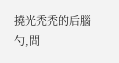撓光禿禿的后腦勺,問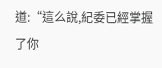道:“這么說,紀委已經掌握了你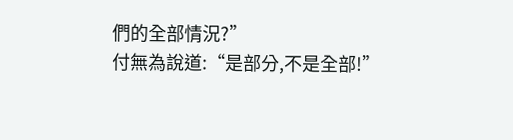們的全部情況?”
付無為說道:“是部分,不是全部!”